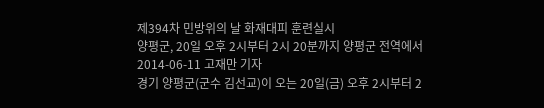제394차 민방위의 날 화재대피 훈련실시
양평군, 20일 오후 2시부터 2시 20분까지 양평군 전역에서
2014-06-11 고재만 기자
경기 양평군(군수 김선교)이 오는 20일(금) 오후 2시부터 2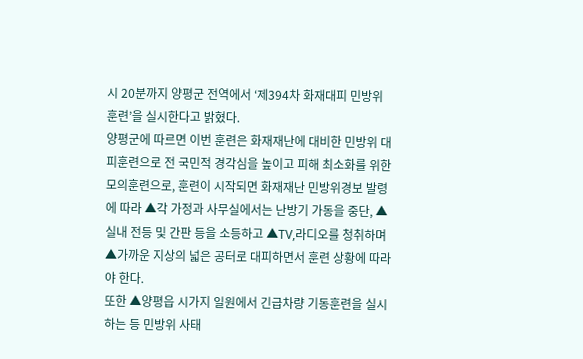시 20분까지 양평군 전역에서 ‘제394차 화재대피 민방위 훈련’을 실시한다고 밝혔다.
양평군에 따르면 이번 훈련은 화재재난에 대비한 민방위 대피훈련으로 전 국민적 경각심을 높이고 피해 최소화를 위한 모의훈련으로, 훈련이 시작되면 화재재난 민방위경보 발령에 따라 ▲각 가정과 사무실에서는 난방기 가동을 중단, ▲실내 전등 및 간판 등을 소등하고 ▲TV,라디오를 청취하며 ▲가까운 지상의 넓은 공터로 대피하면서 훈련 상황에 따라야 한다.
또한 ▲양평읍 시가지 일원에서 긴급차량 기동훈련을 실시하는 등 민방위 사태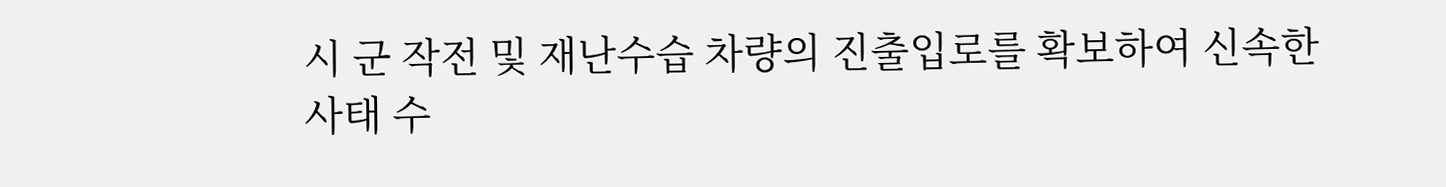시 군 작전 및 재난수습 차량의 진출입로를 확보하여 신속한 사태 수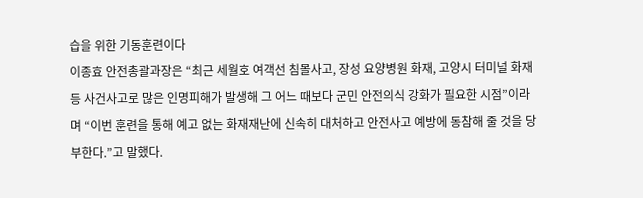습을 위한 기동훈련이다
이종효 안전총괄과장은 “최근 세월호 여객선 침몰사고, 장성 요양병원 화재, 고양시 터미널 화재 등 사건사고로 많은 인명피해가 발생해 그 어느 때보다 군민 안전의식 강화가 필요한 시점”이라며 “이번 훈련을 통해 예고 없는 화재재난에 신속히 대처하고 안전사고 예방에 동참해 줄 것을 당부한다.”고 말했다.